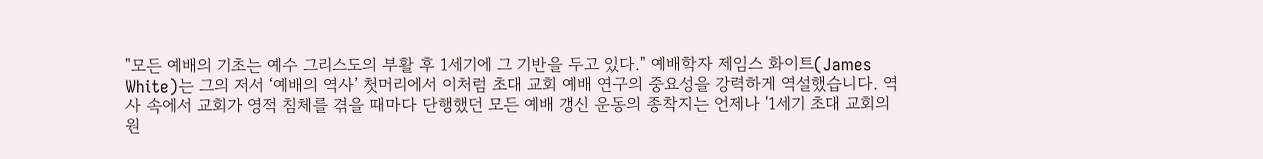"모든 예배의 기초는 예수 그리스도의 부활 후 1세기에 그 기반을 두고 있다." 예배학자 제임스 화이트(James White)는 그의 저서 ‘예배의 역사’ 첫머리에서 이처럼 초대 교회 예배 연구의 중요성을 강력하게 역설했습니다. 역사 속에서 교회가 영적 침체를 겪을 때마다 단행했던 모든 예배 갱신 운동의 종착지는 언제나 '1세기 초대 교회의 원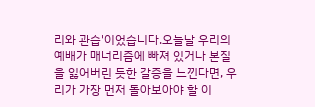리와 관습'이었습니다.오늘날 우리의 예배가 매너리즘에 빠져 있거나 본질을 잃어버린 듯한 갈증을 느낀다면, 우리가 가장 먼저 돌아보아야 할 이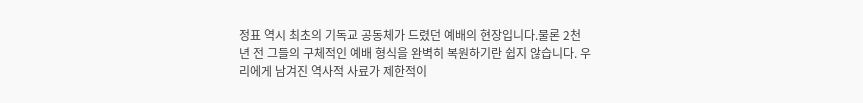정표 역시 최초의 기독교 공동체가 드렸던 예배의 현장입니다.물론 2천 년 전 그들의 구체적인 예배 형식을 완벽히 복원하기란 쉽지 않습니다. 우리에게 남겨진 역사적 사료가 제한적이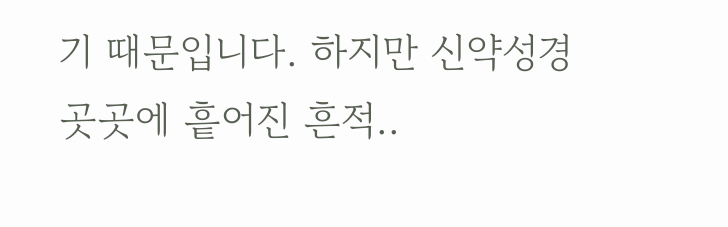기 때문입니다. 하지만 신약성경 곳곳에 흩어진 흔적..